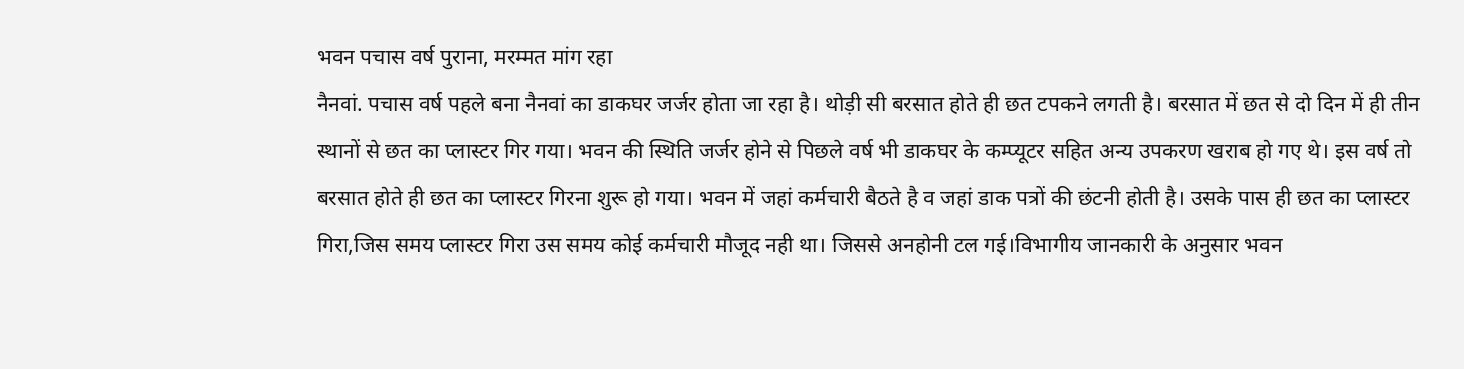भवन पचास वर्ष पुराना, मरम्मत मांग रहा
नैनवां. पचास वर्ष पहले बना नैनवां का डाकघर जर्जर होता जा रहा है। थोड़ी सी बरसात होते ही छत टपकने लगती है। बरसात में छत से दो दिन में ही तीन स्थानों से छत का प्लास्टर गिर गया। भवन की स्थिति जर्जर होने से पिछले वर्ष भी डाकघर के कम्प्यूटर सहित अन्य उपकरण खराब हो गए थे। इस वर्ष तो बरसात होते ही छत का प्लास्टर गिरना शुरू हो गया। भवन में जहां कर्मचारी बैठते है व जहां डाक पत्रों की छंटनी होती है। उसके पास ही छत का प्लास्टर गिरा,जिस समय प्लास्टर गिरा उस समय कोई कर्मचारी मौजूद नही था। जिससे अनहोनी टल गई।विभागीय जानकारी के अनुसार भवन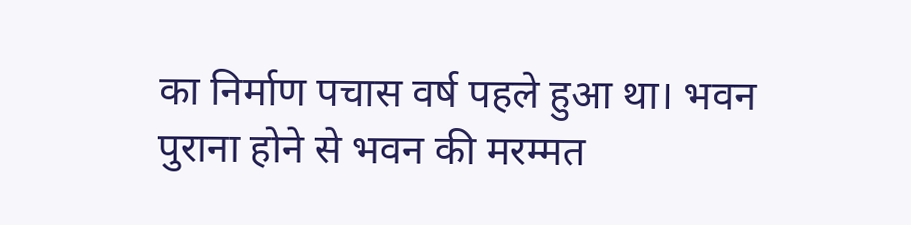का निर्माण पचास वर्ष पहले हुआ था। भवन पुराना होने से भवन की मरम्मत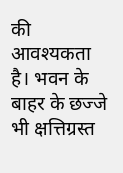की आवश्यकता है। भवन के बाहर के छज्जे भी क्षत्तिग्रस्त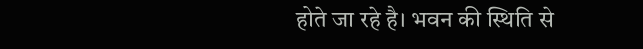होते जा रहे है। भवन की स्थिति से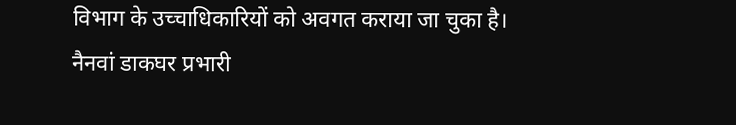विभाग के उच्चाधिकारियों को अवगत कराया जा चुका है।
नैनवां डाकघर प्रभारी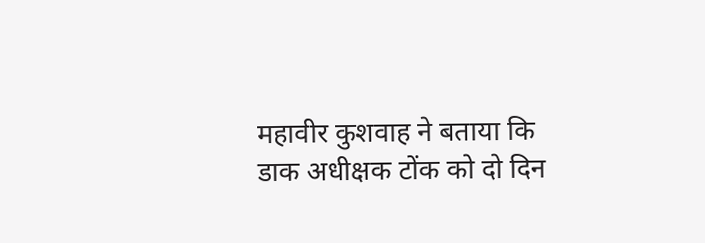महावीर कुशवाह ने बताया कि डाक अधीक्षक टोंक को दो दिन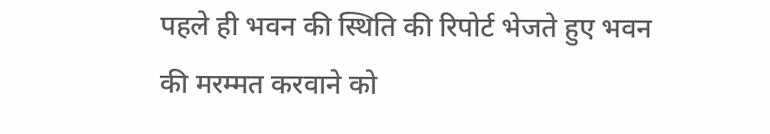पहले ही भवन की स्थिति की रिपोर्ट भेजते हुए भवन की मरम्मत करवाने को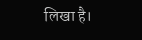लिखा है।